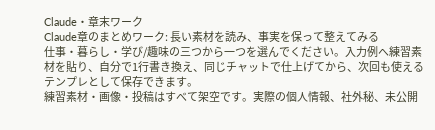Claude・章末ワーク
Claude章のまとめワーク: 長い素材を読み、事実を保って整えてみる
仕事・暮らし・学び/趣味の三つから一つを選んでください。入力例へ練習素材を貼り、自分で1行書き換え、同じチャットで仕上げてから、次回も使えるテンプレとして保存できます。
練習素材・画像・投稿はすべて架空です。実際の個人情報、社外秘、未公開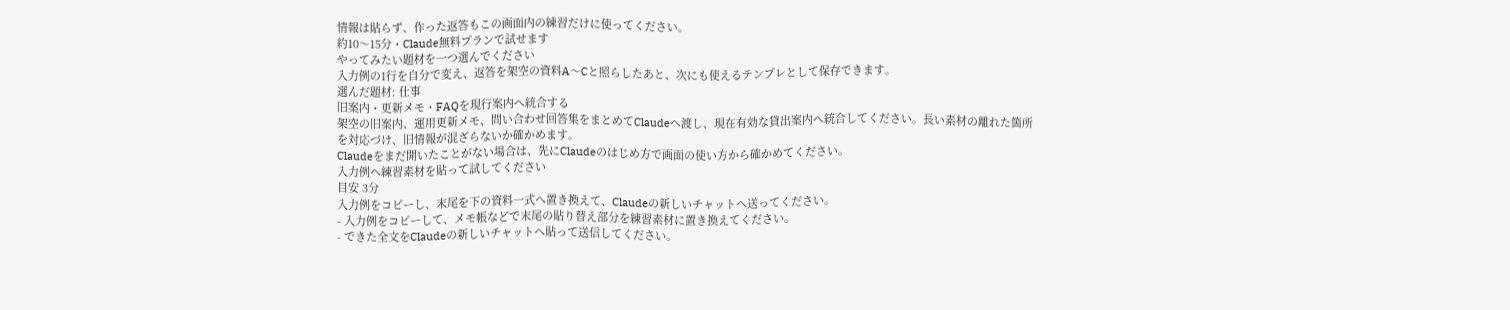情報は貼らず、作った返答もこの画面内の練習だけに使ってください。
約10〜15分・Claude無料プランで試せます
やってみたい題材を一つ選んでください
入力例の1行を自分で変え、返答を架空の資料A〜Cと照らしたあと、次にも使えるテンプレとして保存できます。
選んだ題材: 仕事
旧案内・更新メモ・FAQを現行案内へ統合する
架空の旧案内、運用更新メモ、問い合わせ回答集をまとめてClaudeへ渡し、現在有効な貸出案内へ統合してください。長い素材の離れた箇所を対応づけ、旧情報が混ざらないか確かめます。
Claudeをまだ開いたことがない場合は、先にClaudeのはじめ方で画面の使い方から確かめてください。
入力例へ練習素材を貼って試してください
目安 3分
入力例をコピーし、末尾を下の資料一式へ置き換えて、Claudeの新しいチャットへ送ってください。
- 入力例をコピーして、メモ帳などで末尾の貼り替え部分を練習素材に置き換えてください。
- できた全文をClaudeの新しいチャットへ貼って送信してください。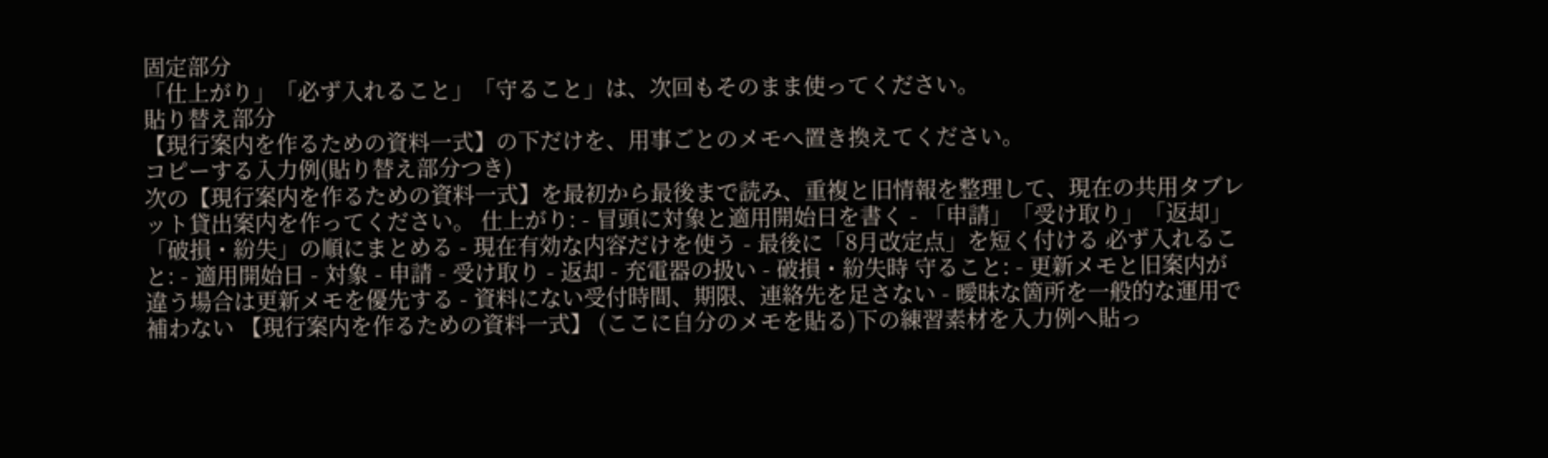固定部分
「仕上がり」「必ず入れること」「守ること」は、次回もそのまま使ってください。
貼り替え部分
【現行案内を作るための資料一式】の下だけを、用事ごとのメモへ置き換えてください。
コピーする入力例(貼り替え部分つき)
次の【現行案内を作るための資料一式】を最初から最後まで読み、重複と旧情報を整理して、現在の共用タブレット貸出案内を作ってください。 仕上がり: - 冒頭に対象と適用開始日を書く - 「申請」「受け取り」「返却」「破損・紛失」の順にまとめる - 現在有効な内容だけを使う - 最後に「8月改定点」を短く付ける 必ず入れること: - 適用開始日 - 対象 - 申請 - 受け取り - 返却 - 充電器の扱い - 破損・紛失時 守ること: - 更新メモと旧案内が違う場合は更新メモを優先する - 資料にない受付時間、期限、連絡先を足さない - 曖昧な箇所を一般的な運用で補わない 【現行案内を作るための資料一式】 (ここに自分のメモを貼る)下の練習素材を入力例へ貼っ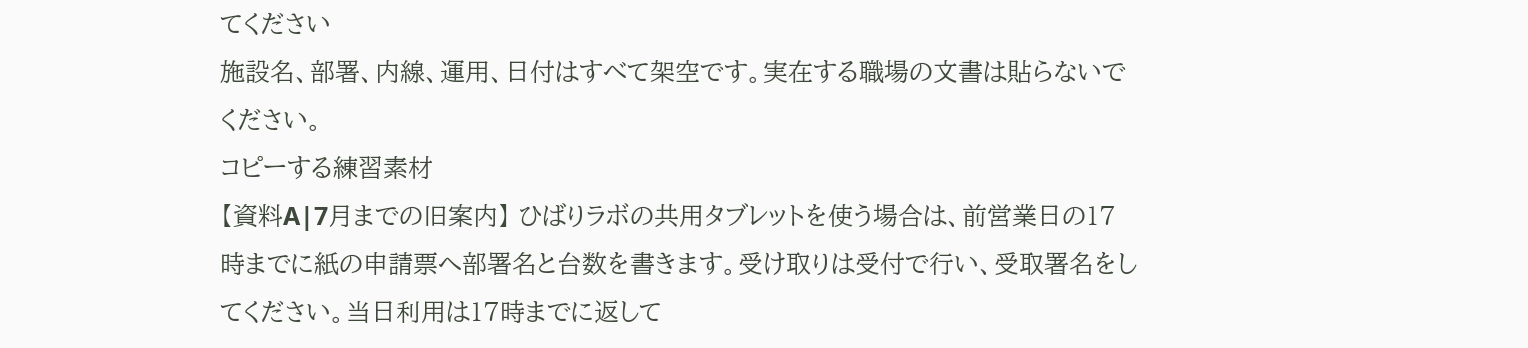てください
施設名、部署、内線、運用、日付はすべて架空です。実在する職場の文書は貼らないでください。
コピーする練習素材
【資料A|7月までの旧案内】 ひばりラボの共用タブレットを使う場合は、前営業日の17時までに紙の申請票へ部署名と台数を書きます。受け取りは受付で行い、受取署名をしてください。当日利用は17時までに返して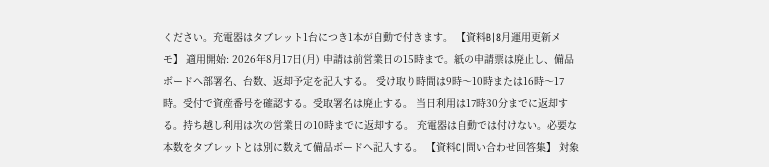ください。充電器はタブレット1台につき1本が自動で付きます。 【資料B|8月運用更新メモ】 適用開始: 2026年8月17日(月) 申請は前営業日の15時まで。紙の申請票は廃止し、備品ボードへ部署名、台数、返却予定を記入する。 受け取り時間は9時〜10時または16時〜17時。受付で資産番号を確認する。受取署名は廃止する。 当日利用は17時30分までに返却する。持ち越し利用は次の営業日の10時までに返却する。 充電器は自動では付けない。必要な本数をタブレットとは別に数えて備品ボードへ記入する。 【資料C|問い合わせ回答集】 対象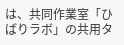は、共同作業室「ひばりラボ」の共用タ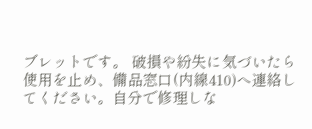ブレットです。 破損や紛失に気づいたら使用を止め、備品窓口(内線410)へ連絡してください。自分で修理しな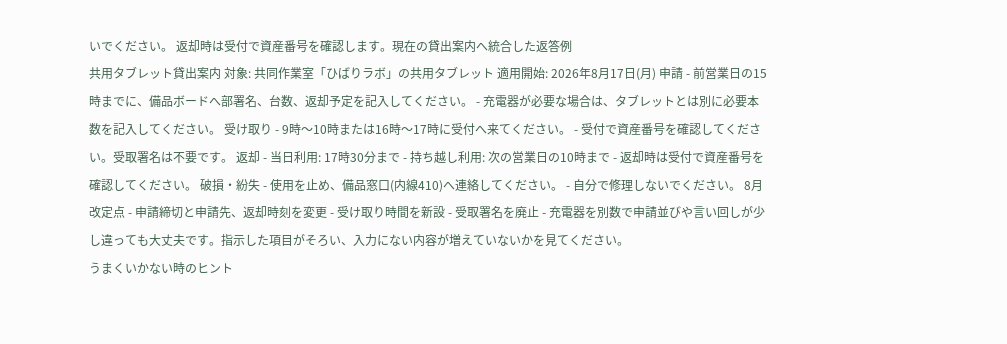いでください。 返却時は受付で資産番号を確認します。現在の貸出案内へ統合した返答例
共用タブレット貸出案内 対象: 共同作業室「ひばりラボ」の共用タブレット 適用開始: 2026年8月17日(月) 申請 - 前営業日の15時までに、備品ボードへ部署名、台数、返却予定を記入してください。 - 充電器が必要な場合は、タブレットとは別に必要本数を記入してください。 受け取り - 9時〜10時または16時〜17時に受付へ来てください。 - 受付で資産番号を確認してください。受取署名は不要です。 返却 - 当日利用: 17時30分まで - 持ち越し利用: 次の営業日の10時まで - 返却時は受付で資産番号を確認してください。 破損・紛失 - 使用を止め、備品窓口(内線410)へ連絡してください。 - 自分で修理しないでください。 8月改定点 - 申請締切と申請先、返却時刻を変更 - 受け取り時間を新設 - 受取署名を廃止 - 充電器を別数で申請並びや言い回しが少し違っても大丈夫です。指示した項目がそろい、入力にない内容が増えていないかを見てください。
うまくいかない時のヒント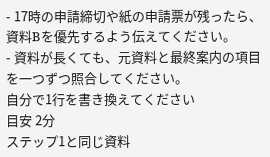- 17時の申請締切や紙の申請票が残ったら、資料Bを優先するよう伝えてください。
- 資料が長くても、元資料と最終案内の項目を一つずつ照合してください。
自分で1行を書き換えてください
目安 2分
ステップ1と同じ資料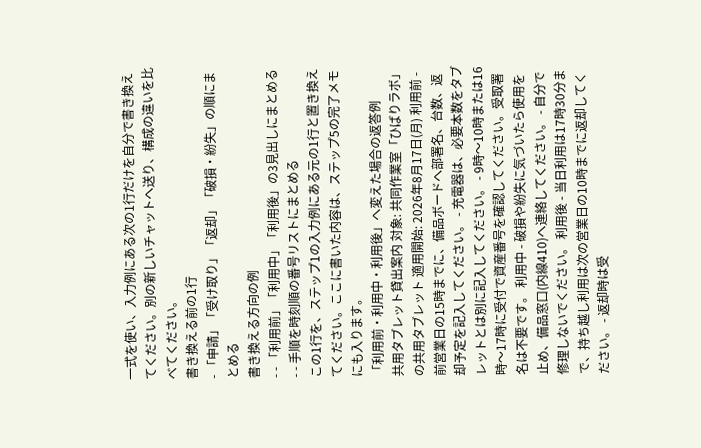一式を使い、入力例にある次の1行だけを自分で書き換えてください。別の新しいチャットへ送り、構成の違いを比べてください。
書き換える前の1行
- 「申請」「受け取り」「返却」「破損・紛失」の順にまとめる
書き換える方向の例
- - 「利用前」「利用中」「利用後」の3見出しにまとめる
- - 手順を時刻順の番号リストにまとめる
この1行を、ステップ1の入力例にある元の1行と置き換えてください。ここに書いた内容は、ステップ5の完了メモにも入ります。
「利用前・利用中・利用後」へ変えた場合の返答例
共用タブレット貸出案内 対象: 共同作業室「ひばりラボ」の共用タブレット 適用開始: 2026年8月17日(月) 利用前 - 前営業日の15時までに、備品ボードへ部署名、台数、返却予定を記入してください。 - 充電器は、必要本数をタブレットとは別に記入してください。 - 9時〜10時または16時〜17時に受付で資産番号を確認してください。受取署名は不要です。 利用中 - 破損や紛失に気づいたら使用を止め、備品窓口(内線410)へ連絡してください。 - 自分で修理しないでください。 利用後 - 当日利用は17時30分まで、持ち越し利用は次の営業日の10時までに返却してください。 - 返却時は受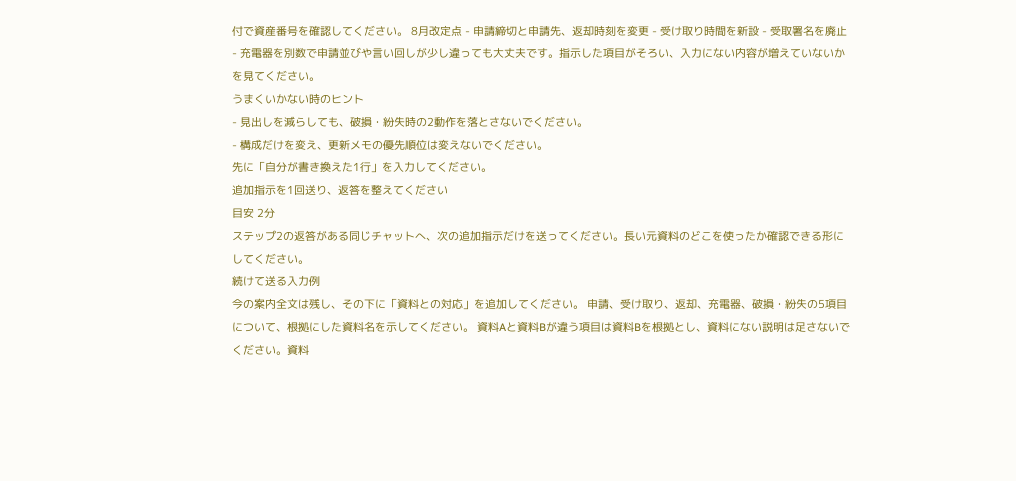付で資産番号を確認してください。 8月改定点 - 申請締切と申請先、返却時刻を変更 - 受け取り時間を新設 - 受取署名を廃止 - 充電器を別数で申請並びや言い回しが少し違っても大丈夫です。指示した項目がそろい、入力にない内容が増えていないかを見てください。
うまくいかない時のヒント
- 見出しを減らしても、破損・紛失時の2動作を落とさないでください。
- 構成だけを変え、更新メモの優先順位は変えないでください。
先に「自分が書き換えた1行」を入力してください。
追加指示を1回送り、返答を整えてください
目安 2分
ステップ2の返答がある同じチャットへ、次の追加指示だけを送ってください。長い元資料のどこを使ったか確認できる形にしてください。
続けて送る入力例
今の案内全文は残し、その下に「資料との対応」を追加してください。 申請、受け取り、返却、充電器、破損・紛失の5項目について、根拠にした資料名を示してください。 資料Aと資料Bが違う項目は資料Bを根拠とし、資料にない説明は足さないでください。資料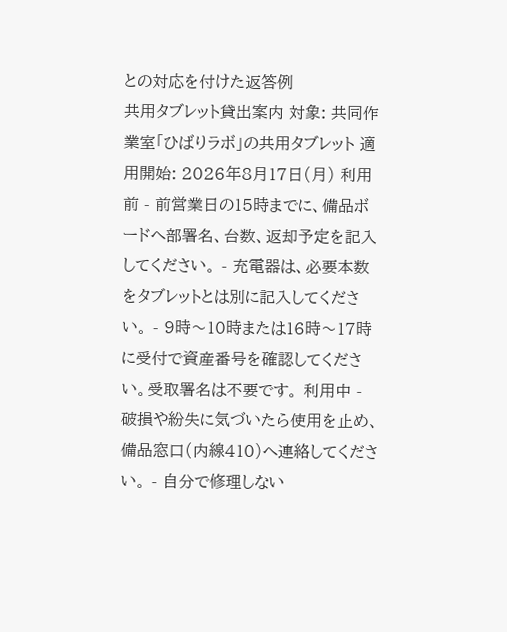との対応を付けた返答例
共用タブレット貸出案内 対象: 共同作業室「ひばりラボ」の共用タブレット 適用開始: 2026年8月17日(月) 利用前 - 前営業日の15時までに、備品ボードへ部署名、台数、返却予定を記入してください。 - 充電器は、必要本数をタブレットとは別に記入してください。 - 9時〜10時または16時〜17時に受付で資産番号を確認してください。受取署名は不要です。 利用中 - 破損や紛失に気づいたら使用を止め、備品窓口(内線410)へ連絡してください。 - 自分で修理しない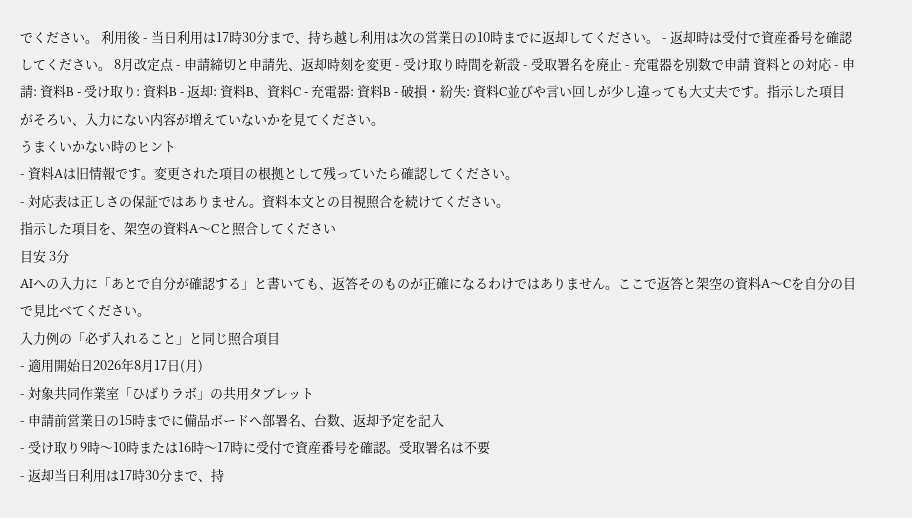でください。 利用後 - 当日利用は17時30分まで、持ち越し利用は次の営業日の10時までに返却してください。 - 返却時は受付で資産番号を確認してください。 8月改定点 - 申請締切と申請先、返却時刻を変更 - 受け取り時間を新設 - 受取署名を廃止 - 充電器を別数で申請 資料との対応 - 申請: 資料B - 受け取り: 資料B - 返却: 資料B、資料C - 充電器: 資料B - 破損・紛失: 資料C並びや言い回しが少し違っても大丈夫です。指示した項目がそろい、入力にない内容が増えていないかを見てください。
うまくいかない時のヒント
- 資料Aは旧情報です。変更された項目の根拠として残っていたら確認してください。
- 対応表は正しさの保証ではありません。資料本文との目視照合を続けてください。
指示した項目を、架空の資料A〜Cと照合してください
目安 3分
AIへの入力に「あとで自分が確認する」と書いても、返答そのものが正確になるわけではありません。ここで返答と架空の資料A〜Cを自分の目で見比べてください。
入力例の「必ず入れること」と同じ照合項目
- 適用開始日2026年8月17日(月)
- 対象共同作業室「ひばりラボ」の共用タブレット
- 申請前営業日の15時までに備品ボードへ部署名、台数、返却予定を記入
- 受け取り9時〜10時または16時〜17時に受付で資産番号を確認。受取署名は不要
- 返却当日利用は17時30分まで、持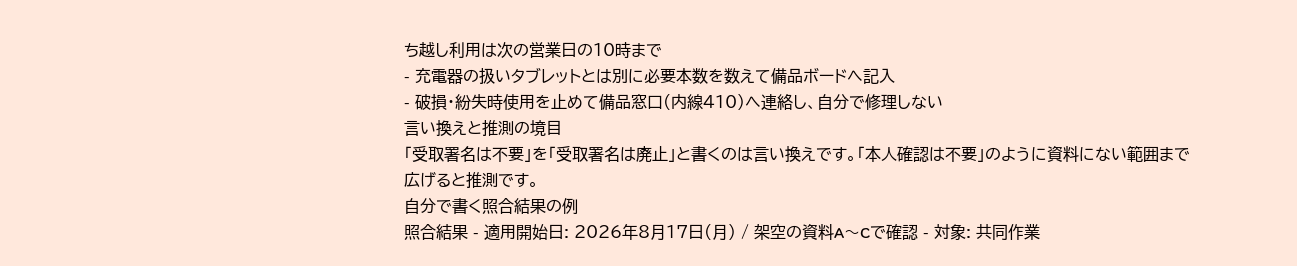ち越し利用は次の営業日の10時まで
- 充電器の扱いタブレットとは別に必要本数を数えて備品ボードへ記入
- 破損・紛失時使用を止めて備品窓口(内線410)へ連絡し、自分で修理しない
言い換えと推測の境目
「受取署名は不要」を「受取署名は廃止」と書くのは言い換えです。「本人確認は不要」のように資料にない範囲まで広げると推測です。
自分で書く照合結果の例
照合結果 - 適用開始日: 2026年8月17日(月) / 架空の資料A〜Cで確認 - 対象: 共同作業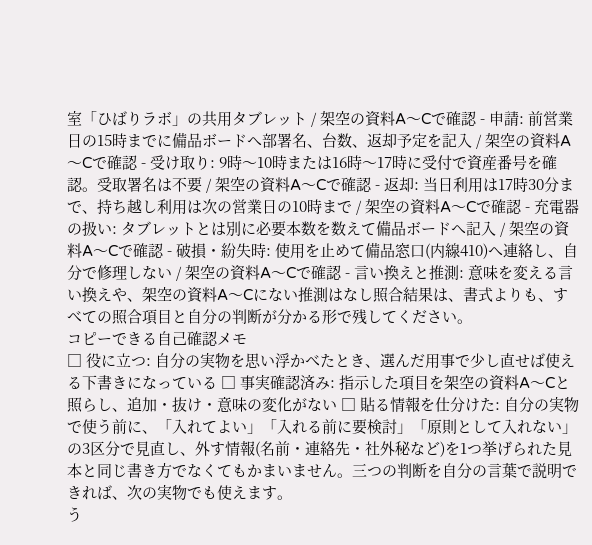室「ひばりラボ」の共用タブレット / 架空の資料A〜Cで確認 - 申請: 前営業日の15時までに備品ボードへ部署名、台数、返却予定を記入 / 架空の資料A〜Cで確認 - 受け取り: 9時〜10時または16時〜17時に受付で資産番号を確認。受取署名は不要 / 架空の資料A〜Cで確認 - 返却: 当日利用は17時30分まで、持ち越し利用は次の営業日の10時まで / 架空の資料A〜Cで確認 - 充電器の扱い: タブレットとは別に必要本数を数えて備品ボードへ記入 / 架空の資料A〜Cで確認 - 破損・紛失時: 使用を止めて備品窓口(内線410)へ連絡し、自分で修理しない / 架空の資料A〜Cで確認 - 言い換えと推測: 意味を変える言い換えや、架空の資料A〜Cにない推測はなし照合結果は、書式よりも、すべての照合項目と自分の判断が分かる形で残してください。
コピーできる自己確認メモ
□ 役に立つ: 自分の実物を思い浮かべたとき、選んだ用事で少し直せば使える下書きになっている □ 事実確認済み: 指示した項目を架空の資料A〜Cと照らし、追加・抜け・意味の変化がない □ 貼る情報を仕分けた: 自分の実物で使う前に、「入れてよい」「入れる前に要検討」「原則として入れない」の3区分で見直し、外す情報(名前・連絡先・社外秘など)を1つ挙げられた見本と同じ書き方でなくてもかまいません。三つの判断を自分の言葉で説明できれば、次の実物でも使えます。
う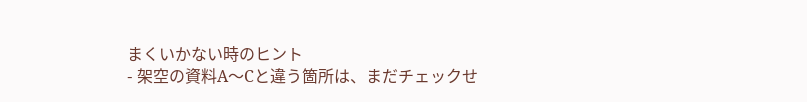まくいかない時のヒント
- 架空の資料A〜Cと違う箇所は、まだチェックせ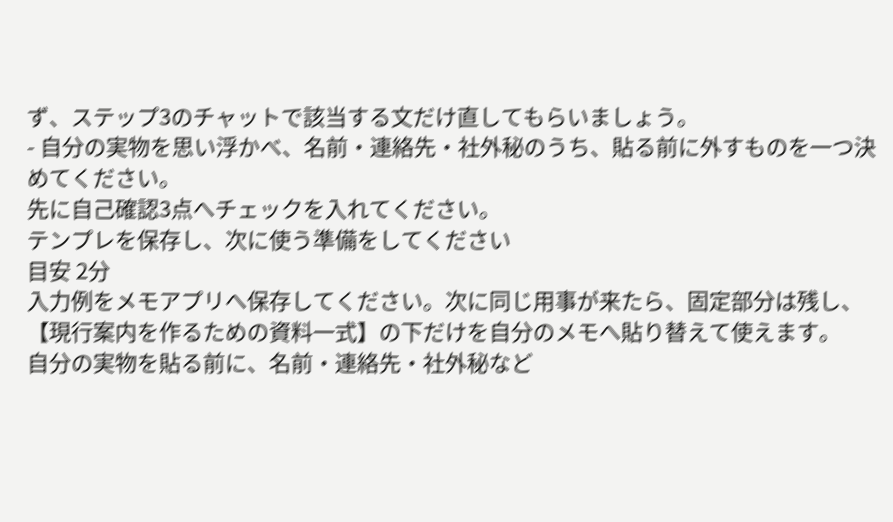ず、ステップ3のチャットで該当する文だけ直してもらいましょう。
- 自分の実物を思い浮かべ、名前・連絡先・社外秘のうち、貼る前に外すものを一つ決めてください。
先に自己確認3点へチェックを入れてください。
テンプレを保存し、次に使う準備をしてください
目安 2分
入力例をメモアプリへ保存してください。次に同じ用事が来たら、固定部分は残し、【現行案内を作るための資料一式】の下だけを自分のメモへ貼り替えて使えます。
自分の実物を貼る前に、名前・連絡先・社外秘など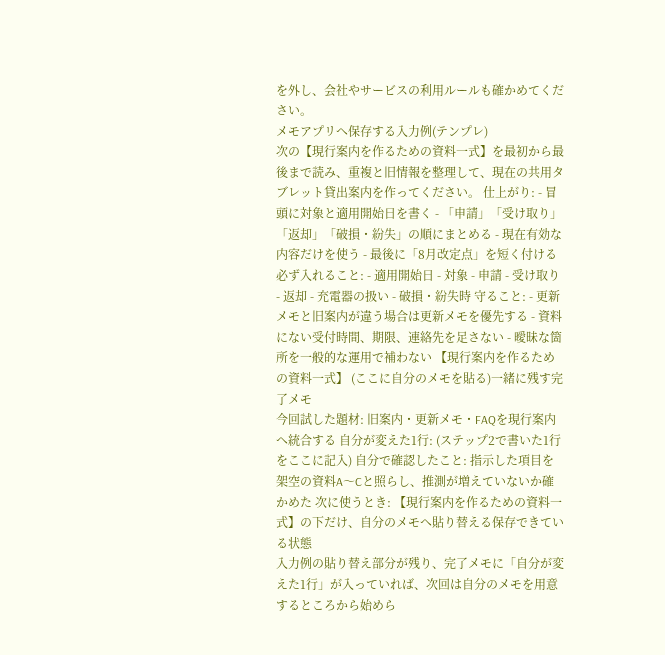を外し、会社やサービスの利用ルールも確かめてください。
メモアプリへ保存する入力例(テンプレ)
次の【現行案内を作るための資料一式】を最初から最後まで読み、重複と旧情報を整理して、現在の共用タブレット貸出案内を作ってください。 仕上がり: - 冒頭に対象と適用開始日を書く - 「申請」「受け取り」「返却」「破損・紛失」の順にまとめる - 現在有効な内容だけを使う - 最後に「8月改定点」を短く付ける 必ず入れること: - 適用開始日 - 対象 - 申請 - 受け取り - 返却 - 充電器の扱い - 破損・紛失時 守ること: - 更新メモと旧案内が違う場合は更新メモを優先する - 資料にない受付時間、期限、連絡先を足さない - 曖昧な箇所を一般的な運用で補わない 【現行案内を作るための資料一式】 (ここに自分のメモを貼る)一緒に残す完了メモ
今回試した題材: 旧案内・更新メモ・FAQを現行案内へ統合する 自分が変えた1行: (ステップ2で書いた1行をここに記入) 自分で確認したこと: 指示した項目を架空の資料A〜Cと照らし、推測が増えていないか確かめた 次に使うとき: 【現行案内を作るための資料一式】の下だけ、自分のメモへ貼り替える保存できている状態
入力例の貼り替え部分が残り、完了メモに「自分が変えた1行」が入っていれば、次回は自分のメモを用意するところから始めら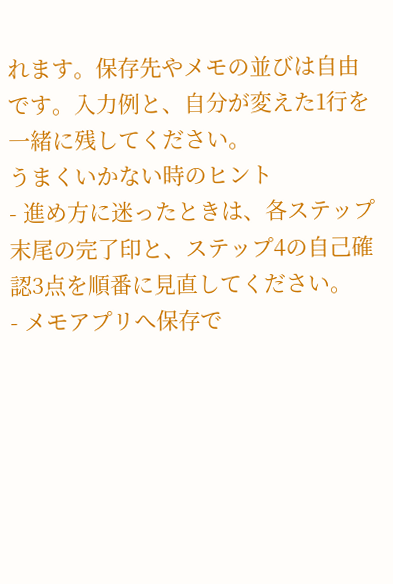れます。保存先やメモの並びは自由です。入力例と、自分が変えた1行を一緒に残してください。
うまくいかない時のヒント
- 進め方に迷ったときは、各ステップ末尾の完了印と、ステップ4の自己確認3点を順番に見直してください。
- メモアプリへ保存で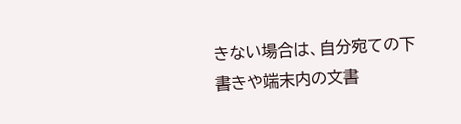きない場合は、自分宛ての下書きや端末内の文書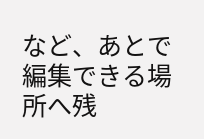など、あとで編集できる場所へ残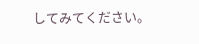してみてください。